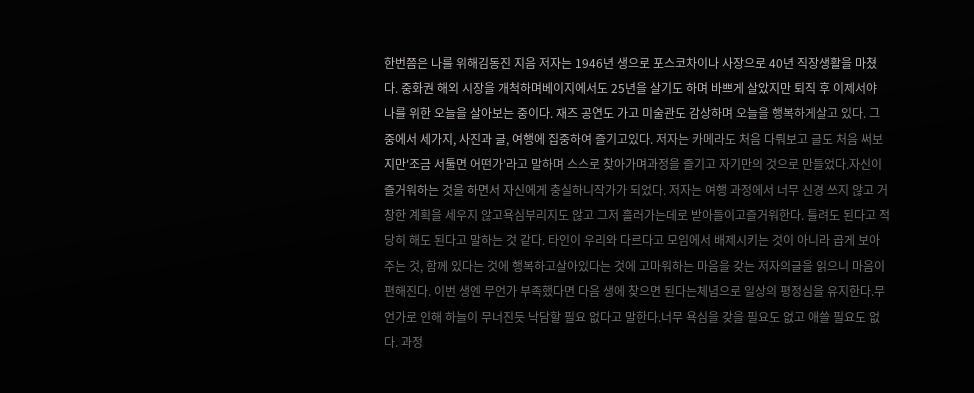한번쯤은 나를 위해김동진 지음 저자는 1946년 생으로 포스코차이나 사장으로 40년 직장생활을 마쳤다. 중화권 해외 시장을 개척하며베이지에서도 25년을 살기도 하며 바쁘게 살았지만 퇴직 후 이제서야 나를 위한 오늘을 살아보는 중이다. 재즈 공연도 가고 미술관도 감상하며 오늘을 행복하게살고 있다. 그 중에서 세가지, 사진과 글, 여행에 집중하여 즐기고있다. 저자는 카메라도 처음 다뤄보고 글도 처음 써보지만'조금 서툴면 어떤가'라고 말하며 스스로 찾아가며과정을 즐기고 자기만의 것으로 만들었다.자신이 즐거워하는 것을 하면서 자신에게 충실하니작가가 되었다. 저자는 여행 과정에서 너무 신경 쓰지 않고 거창한 계획을 세우지 않고욕심부리지도 않고 그저 흘러가는데로 받아들이고즐거워한다. 틀려도 된다고 적당히 해도 된다고 말하는 것 같다. 타인이 우리와 다르다고 모임에서 배제시키는 것이 아니라 곱게 보아주는 것, 함께 있다는 것에 행복하고살아있다는 것에 고마워하는 마음을 갖는 저자의글을 읽으니 마음이 편해진다. 이번 생엔 무언가 부족했다면 다음 생에 찾으면 된다는체념으로 일상의 평정심을 유지한다.무언가로 인해 하늘이 무너진듯 낙담할 필요 없다고 말한다.너무 욕심을 갖을 필요도 없고 애쓸 필요도 없다. 과정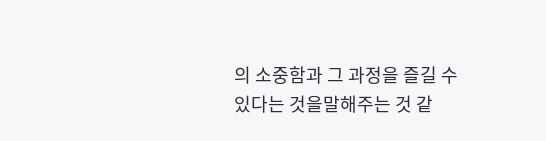의 소중함과 그 과정을 즐길 수 있다는 것을말해주는 것 같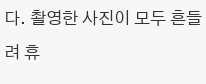다. 촬영한 사진이 모두 흔들려 휴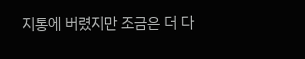지통에 버렸지만 조금은 더 다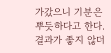가갔으니 기분은 뿌듯하다고 한다.결과가 좋지 않더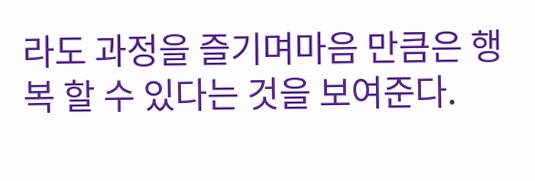라도 과정을 즐기며마음 만큼은 행복 할 수 있다는 것을 보여준다.